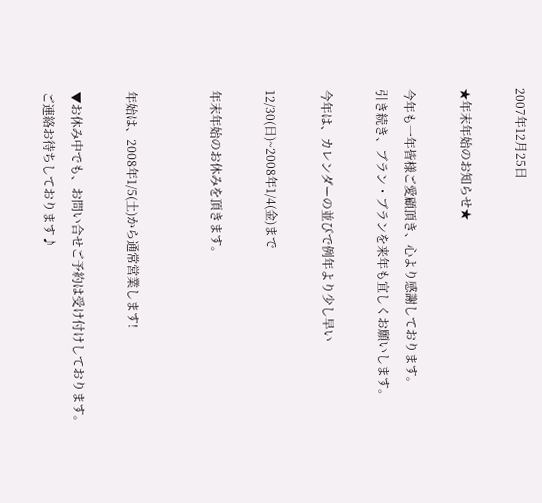2007年12月25日

★年末年始のお知らせ★

今年も一年皆様ご愛顧頂き、心より感謝しております。
引き続き、ブラン・ブランを来年も宜しくお願いします。

今年は、カレンダーの並びで例年より少し早い

12/30(日)~2008年1/4(金)まで

年末年始のお休みを頂きます。


年始は、2008年1/5(土)から通常営業します!

▼お休み中でも、お問い合せご予約は受け付けしております。
ご連絡お待ちしております♪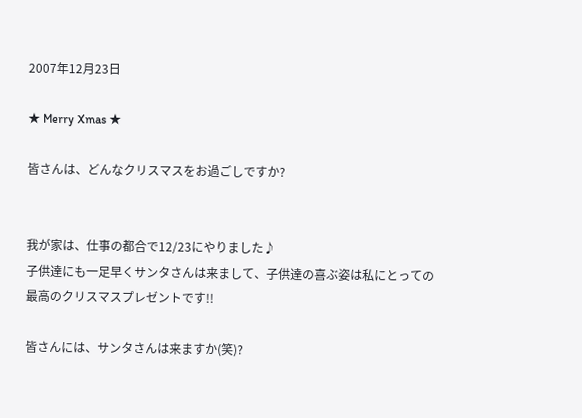2007年12月23日

★ Merry Xmas ★

皆さんは、どんなクリスマスをお過ごしですか?


我が家は、仕事の都合で12/23にやりました♪
子供達にも一足早くサンタさんは来まして、子供達の喜ぶ姿は私にとっての
最高のクリスマスプレゼントです!!

皆さんには、サンタさんは来ますか(笑)?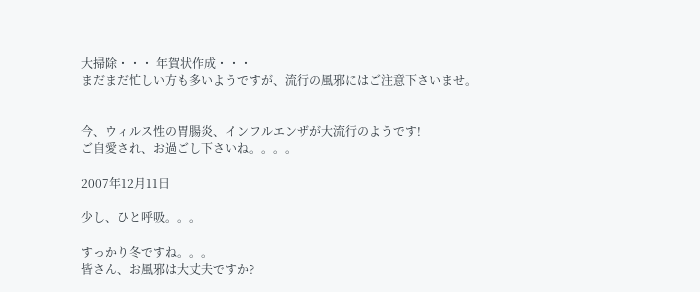大掃除・・・ 年賀状作成・・・
まだまだ忙しい方も多いようですが、流行の風邪にはご注意下さいませ。


今、ウィルス性の胃腸炎、インフルエンザが大流行のようです!
ご自愛され、お過ごし下さいね。。。。

2007年12月11日

少し、ひと呼吸。。。

すっかり冬ですね。。。
皆さん、お風邪は大丈夫ですか?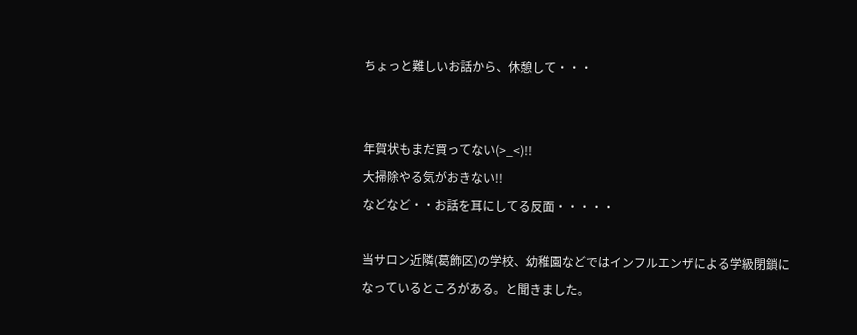ちょっと難しいお話から、休憩して・・・


年賀状もまだ買ってない(>_<)!!
大掃除やる気がおきない!!
などなど・・お話を耳にしてる反面・・・・・

当サロン近隣(葛飾区)の学校、幼稚園などではインフルエンザによる学級閉鎖に
なっているところがある。と聞きました。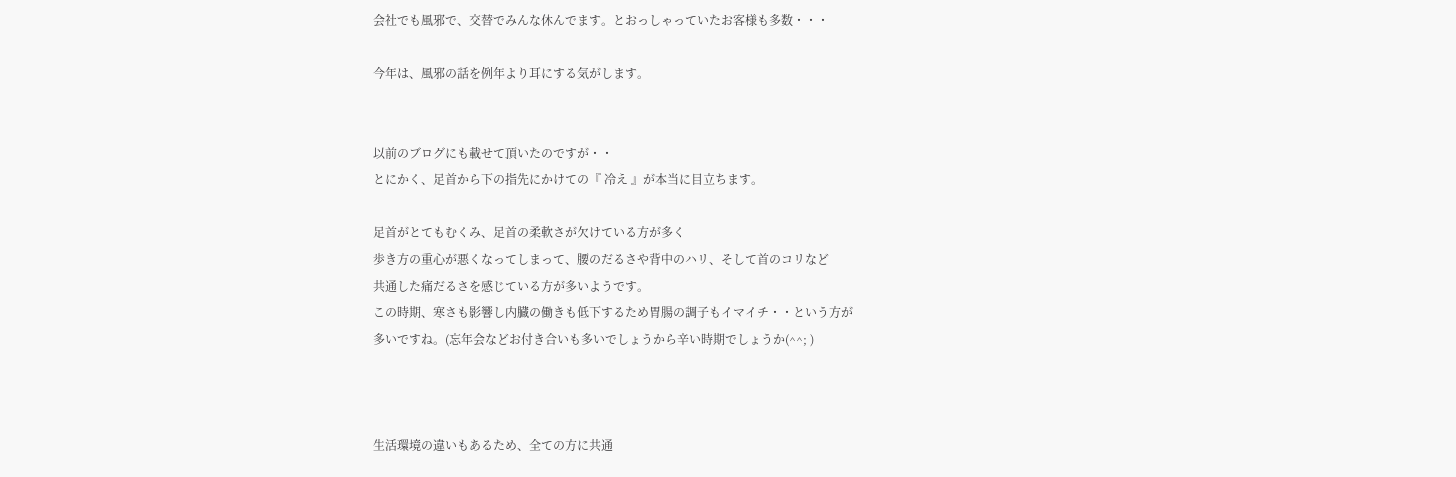会社でも風邪で、交替でみんな休んでます。とおっしゃっていたお客様も多数・・・

今年は、風邪の話を例年より耳にする気がします。


以前のブログにも載せて頂いたのですが・・
とにかく、足首から下の指先にかけての『 冷え 』が本当に目立ちます。

足首がとてもむくみ、足首の柔軟さが欠けている方が多く
歩き方の重心が悪くなってしまって、腰のだるさや背中のハリ、そして首のコリなど
共通した痛だるさを感じている方が多いようです。
この時期、寒さも影響し内臓の働きも低下するため胃腸の調子もイマイチ・・という方が
多いですね。(忘年会などお付き合いも多いでしょうから辛い時期でしょうか(^^; )



生活環境の違いもあるため、全ての方に共通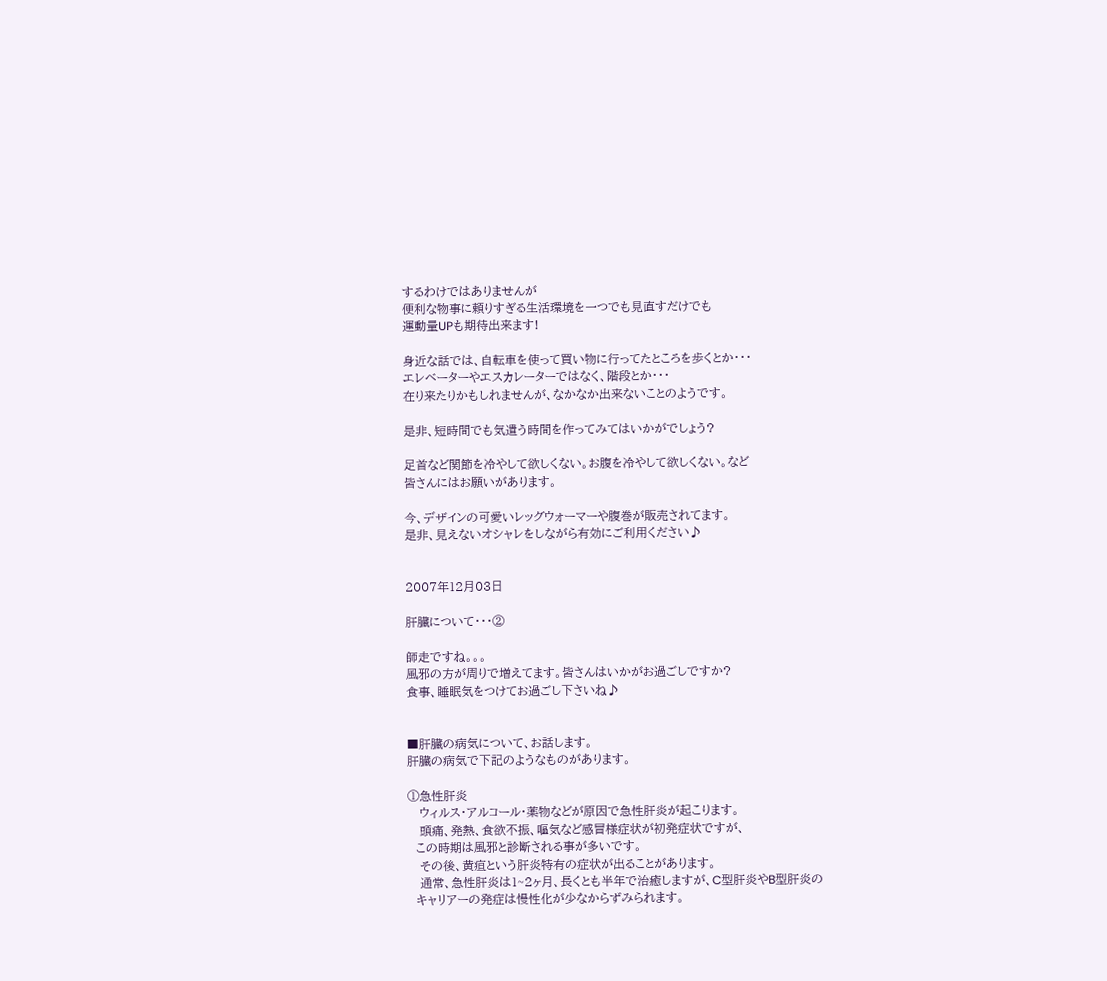するわけではありませんが
便利な物事に頼りすぎる生活環境を一つでも見直すだけでも
運動量UPも期待出来ます!

身近な話では、自転車を使って買い物に行ってたところを歩くとか・・・
エレベーターやエスカレーターではなく、階段とか・・・
在り来たりかもしれませんが、なかなか出来ないことのようです。

是非、短時間でも気遣う時間を作ってみてはいかがでしょう?

足首など関節を冷やして欲しくない。お腹を冷やして欲しくない。など
皆さんにはお願いがあります。

今、デザインの可愛いレッグウォーマーや腹巻が販売されてます。
是非、見えないオシャレをしながら有効にご利用ください♪


2007年12月03日

肝臓について・・・②

師走ですね。。。
風邪の方が周りで増えてます。皆さんはいかがお過ごしですか?
食事、睡眠気をつけてお過ごし下さいね♪


■肝臓の病気について、お話します。
肝臓の病気で下記のようなものがあります。

①急性肝炎
   ウィルス・アルコール・薬物などが原因で急性肝炎が起こります。
   頭痛、発熱、食欲不振、嘔気など感冒様症状が初発症状ですが、
  この時期は風邪と診断される事が多いです。
   その後、黄疸という肝炎特有の症状が出ることがあります。
   通常、急性肝炎は1~2ヶ月、長くとも半年で治癒しますが、C型肝炎やB型肝炎の
  キャリアーの発症は慢性化が少なからずみられます。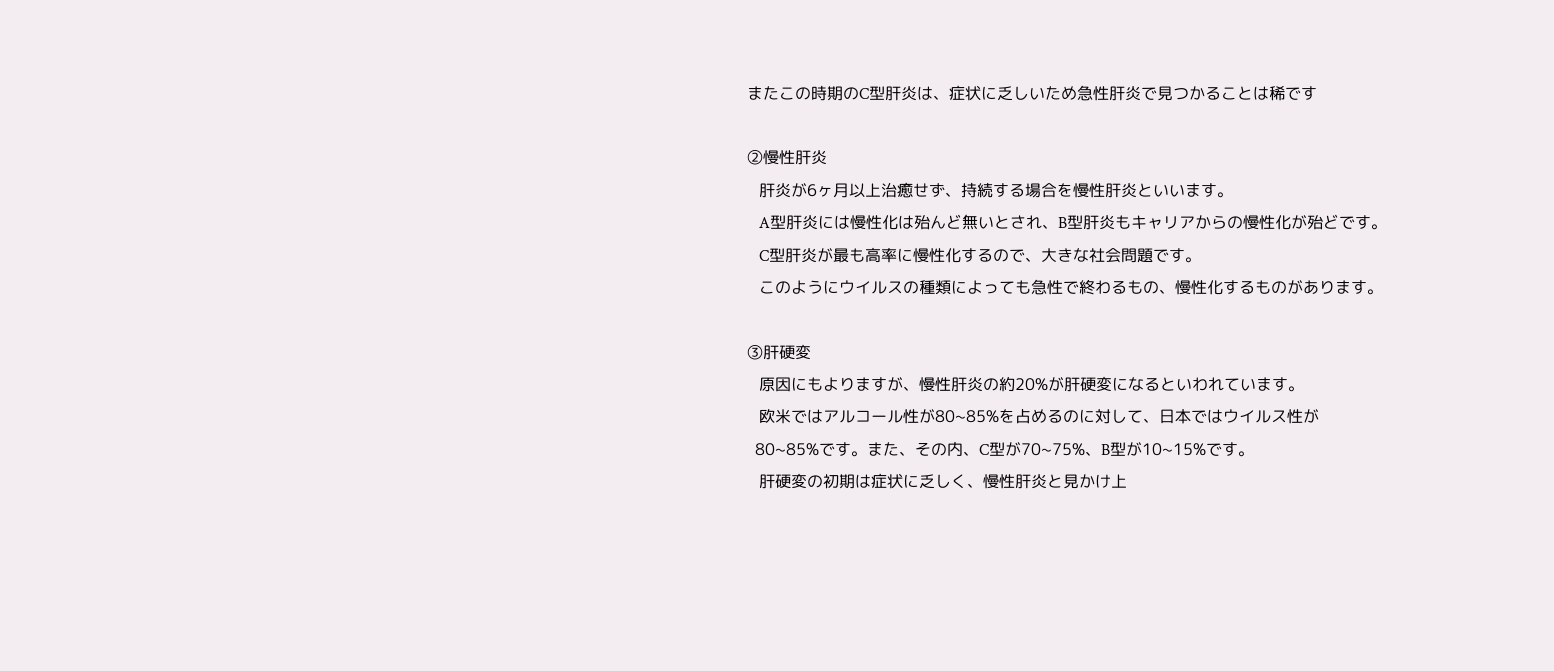またこの時期のC型肝炎は、症状に乏しいため急性肝炎で見つかることは稀です

②慢性肝炎
   肝炎が6ヶ月以上治癒せず、持続する場合を慢性肝炎といいます。
   A型肝炎には慢性化は殆んど無いとされ、B型肝炎もキャリアからの慢性化が殆どです。
   C型肝炎が最も高率に慢性化するので、大きな社会問題です。
   このようにウイルスの種類によっても急性で終わるもの、慢性化するものがあります。

③肝硬変
   原因にもよりますが、慢性肝炎の約20%が肝硬変になるといわれています。
   欧米ではアルコール性が80~85%を占めるのに対して、日本ではウイルス性が
  80~85%です。また、その内、C型が70~75%、B型が10~15%です。
   肝硬変の初期は症状に乏しく、慢性肝炎と見かけ上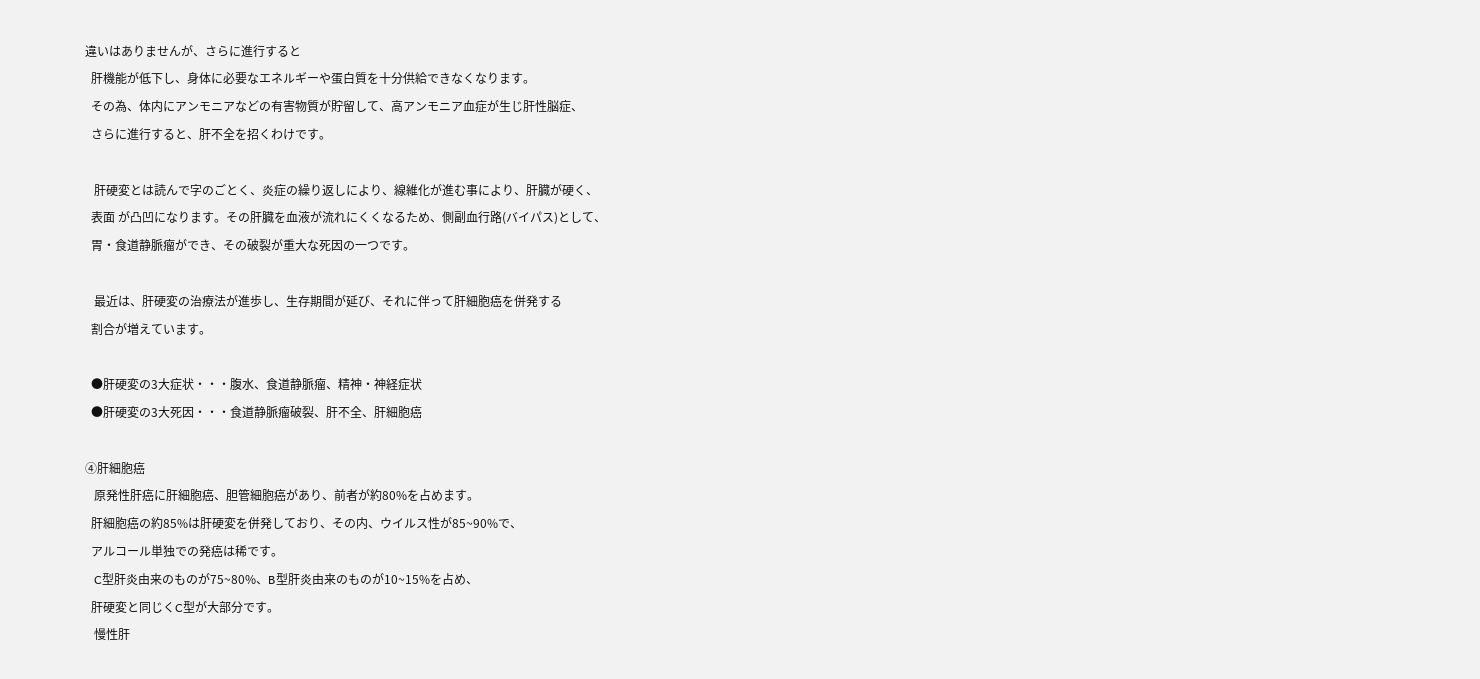違いはありませんが、さらに進行すると
  肝機能が低下し、身体に必要なエネルギーや蛋白質を十分供給できなくなります。
  その為、体内にアンモニアなどの有害物質が貯留して、高アンモニア血症が生じ肝性脳症、
  さらに進行すると、肝不全を招くわけです。

   肝硬変とは読んで字のごとく、炎症の繰り返しにより、線維化が進む事により、肝臓が硬く、
  表面 が凸凹になります。その肝臓を血液が流れにくくなるため、側副血行路(バイパス)として、
  胃・食道静脈瘤ができ、その破裂が重大な死因の一つです。

   最近は、肝硬変の治療法が進歩し、生存期間が延び、それに伴って肝細胞癌を併発する
  割合が増えています。

  ●肝硬変の3大症状・・・腹水、食道静脈瘤、精神・神経症状
  ●肝硬変の3大死因・・・食道静脈瘤破裂、肝不全、肝細胞癌

④肝細胞癌
   原発性肝癌に肝細胞癌、胆管細胞癌があり、前者が約80%を占めます。
  肝細胞癌の約85%は肝硬変を併発しており、その内、ウイルス性が85~90%で、
  アルコール単独での発癌は稀です。
   C型肝炎由来のものが75~80%、B型肝炎由来のものが10~15%を占め、
  肝硬変と同じくC型が大部分です。
   慢性肝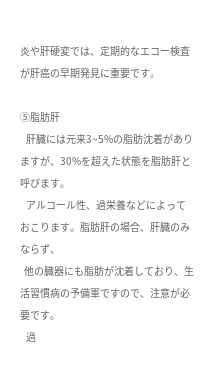炎や肝硬変では、定期的なエコー検査が肝癌の早期発見に重要です。

⑤脂肪肝
   肝臓には元来3~5%の脂肪沈着がありますが、30%を超えた状態を脂肪肝と呼びます。
   アルコール性、過栄養などによっておこります。脂肪肝の場合、肝臓のみならず、
  他の臓器にも脂肪が沈着しており、生活習慣病の予備軍ですので、注意が必要です。
   過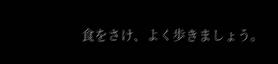食をさけ、よく歩きましょう。